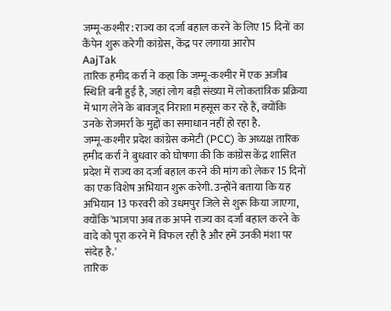जम्मू-कश्मीर: राज्य का दर्जा बहाल करने के लिए 15 दिनों का कैंपेन शुरू करेगी कांग्रेस, केंद्र पर लगाया आरोप
AajTak
तारिक हमीद कर्रा ने कहा कि जम्मू-कश्मीर में एक अजीब स्थिति बनी हुई है, जहां लोग बड़ी संख्या में लोकतांत्रिक प्रक्रिया में भाग लेने के बावजूद निराशा महसूस कर रहे हैं, क्योंकि उनके रोजमर्रा के मुद्दों का समाधान नहीं हो रहा है.
जम्मू-कश्मीर प्रदेश कांग्रेस कमेटी (PCC) के अध्यक्ष तारिक हमीद कर्रा ने बुधवार को घोषणा की कि कांग्रेस केंद्र शासित प्रदेश में राज्य का दर्जा बहाल करने की मांग को लेकर 15 दिनों का एक विशेष अभियान शुरू करेगी. उन्होंने बताया कि यह अभियान 13 फरवरी को उधमपुर जिले से शुरू किया जाएगा, क्योंकि 'भाजपा अब तक अपने राज्य का दर्जा बहाल करने के वादे को पूरा करने में विफल रही है और हमें उनकी मंशा पर संदेह है.'
तारिक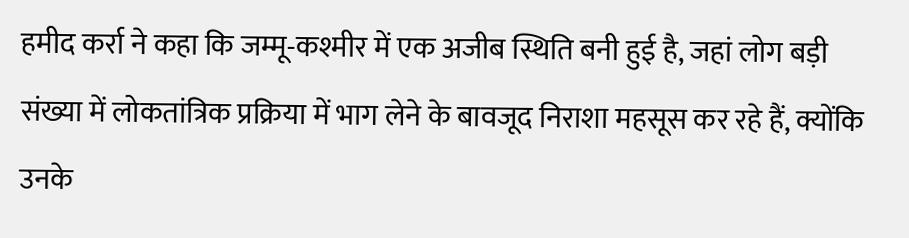हमीद कर्रा ने कहा कि जम्मू-कश्मीर में एक अजीब स्थिति बनी हुई है, जहां लोग बड़ी संख्या में लोकतांत्रिक प्रक्रिया में भाग लेने के बावजूद निराशा महसूस कर रहे हैं, क्योंकि उनके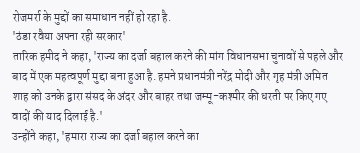रोजमर्रा के मुद्दों का समाधान नहीं हो रहा है.
'ठंडा रवैया अपना रही सरकार'
तारिक हमीद ने कहा, 'राज्य का दर्जा बहाल करने की मांग विधानसभा चुनावों से पहले और बाद में एक महत्वपूर्ण मुद्दा बना हुआ है. हमने प्रधानमंत्री नरेंद्र मोदी और गृह मंत्री अमित शाह को उनके द्वारा संसद के अंदर और बाहर तथा जम्मू-कश्मीर की धरती पर किए गए वादों की याद दिलाई है.'
उन्होंने कहा, 'हमारा राज्य का दर्जा बहाल करने का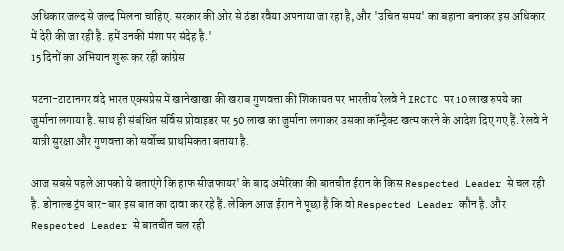अधिकार जल्द से जल्द मिलना चाहिए. सरकार की ओर से ठंडा रवैया अपनाया जा रहा है, और 'उचित समय' का बहाना बनाकर इस अधिकार में देरी की जा रही है. हमें उनकी मंशा पर संदेह है.'
15 दिनों का अभियान शुरू कर रही कांग्रेस

पटना-टाटानगर वंदे भारत एक्सप्रेस में खानेखाखा की खराब गुणवत्ता की शिकायत पर भारतीय रेलवे ने IRCTC पर 10 लाख रुपये का जुर्माना लगाया है. साथ ही संबंधित सर्विस प्रोवाइडर पर 50 लाख का जुर्माना लगाकर उसका कॉन्ट्रैक्ट खत्म करने के आदेश दिए गए हैं. रेलवे ने यात्री सुरक्षा और गुणवत्ता को सर्वोच्च प्राथमिकता बताया है.

आज सबसे पहले आपको ये बताएंगे कि हाफ सीजफायर' के बाद अमेरिका की बातचीत ईरान के किस Respected Leader से चल रही है. डोनाल्ड ट्रंप बार-बार इस बात का दावा कर रहे हैं. लेकिन आज ईरान ने पूछा है कि वो Respected Leader कौन है. और Respected Leader से बातचीत चल रही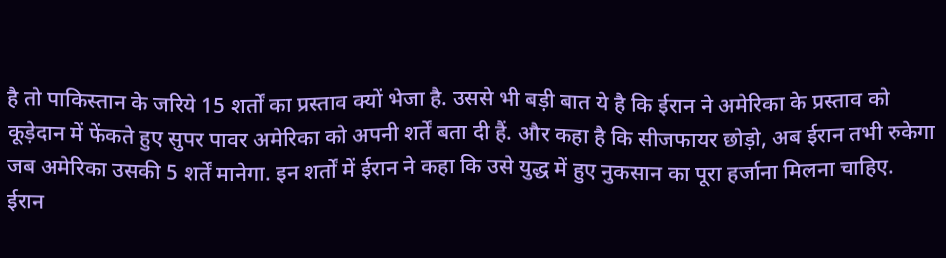है तो पाकिस्तान के जरिये 15 शर्तों का प्रस्ताव क्यों भेजा है. उससे भी बड़ी बात ये है कि ईरान ने अमेरिका के प्रस्ताव को कूड़ेदान में फेंकते हुए सुपर पावर अमेरिका को अपनी शर्तें बता दी हैं. और कहा है कि सीजफायर छोड़ो, अब ईरान तभी रुकेगा जब अमेरिका उसकी 5 शर्तें मानेगा. इन शर्तों में ईरान ने कहा कि उसे युद्ध में हुए नुकसान का पूरा हर्जाना मिलना चाहिए. ईरान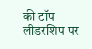की टॉप लीडरशिप पर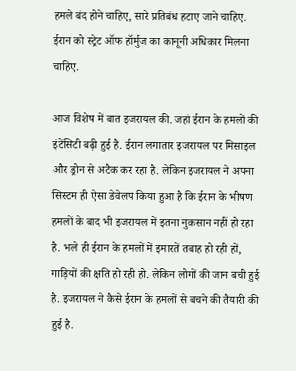हमले बंद होने चाहिए, सारे प्रतिबंध हटाए जाने चाहिए. ईरान को स्ट्रेट ऑफ हॉर्मुज का कानूनी अधिकार मिलना चाहिए.

आज विशेष में बात इजरायल की. जहां ईरान के हमलों की इंटेंसिटी बढ़ी हुई है. ईरान लगातार इजरायल पर मिसाइल और ड्रोन से अटैक कर रहा है. लेकिन इजरायल ने अपना सिस्टम ही ऐसा डेवेलप किया हुआ है कि ईरान के भीषण हमलों के बाद भी इजरायल में इतना नुकसान नहीं हो रहा है. भले ही ईरान के हमलों में इमारतें तबाह हो रही हों, गाड़ियों की क्षति हो रही हो. लेकिन लोगों की जान बची हुई है. इजरायल ने कैसे ईरान के हमलों से बचने की तैयारी की हुई है.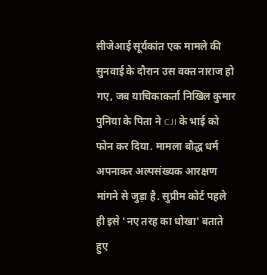सीजेआई सूर्यकांत एक मामले की सुनवाई के दौरान उस वक्त नाराज हो गए, जब याचिकाकर्ता निखिल कुमार पुनिया के पिता ने CJI के भाई को फोन कर दिया. मामला बौद्ध धर्म अपनाकर अल्पसंख्यक आरक्षण मांगने से जुड़ा है. सुप्रीम कोर्ट पहले ही इसे 'नए तरह का धोखा' बताते हुए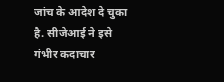जांच के आदेश दे चुका है. सीजेआई ने इसे गंभीर कदाचार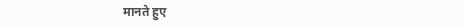मानते हुए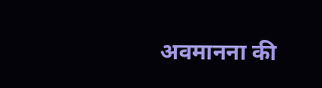अवमानना की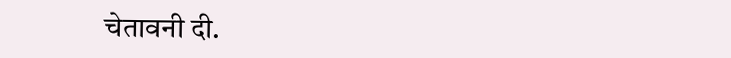चेतावनी दी.